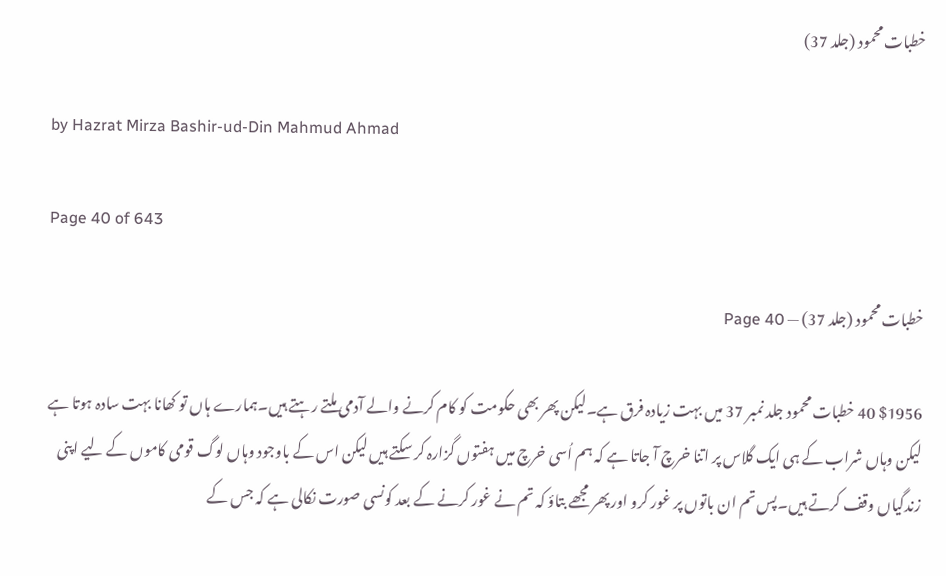خطبات محمود (جلد 37)

by Hazrat Mirza Bashir-ud-Din Mahmud Ahmad

Page 40 of 643

خطبات محمود (جلد 37) — Page 40

$1956 40 خطبات محمود جلد نمبر 37 میں بہت زیادہ فرق ہے۔لیکن پھر بھی حکومت کو کام کرنے والے آدمی ملتے رہتے ہیں۔ہمارے ہاں تو کھانا بہت سادہ ہوتا ہے لیکن وہاں شراب کے ہی ایک گلاس پر اتنا خرچ آ جاتا ہے کہ ہم اُسی خرچ میں ہفتوں گزارہ کر سکتے ہیں لیکن اس کے باوجود وہاں لوگ قومی کاموں کے لیے اپنی زندگیاں وقف کرتے ہیں۔پس تم ان باتوں پر غور کرو اور پھر مجھے بتاؤ کہ تم نے غور کرنے کے بعد کونسی صورت نکالی ہے کہ جس کے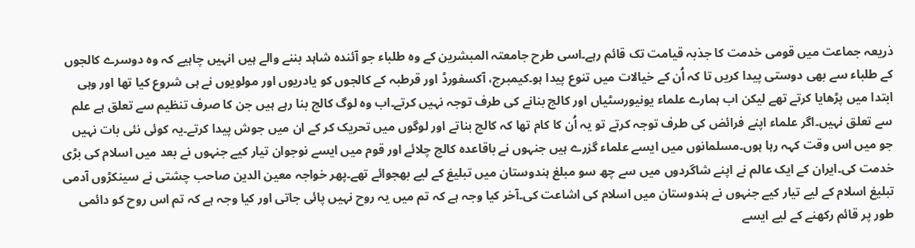ذریعہ جماعت میں قومی خدمت کا جذبہ قیامت تک قائم رہے۔اسی طرح جامعتہ المبشرین کے وہ طلباء جو آئندہ شاہد بننے والے ہیں انہیں چاہیے کہ وہ دوسرے کالجوں کے طلباء سے بھی دوستی پیدا کریں تا کہ اُن کے خیالات میں تنوع پیدا ہو۔کیمبرج، آکسفورڈ اور قرطبہ کے کالجوں کو یادریوں اور مولویوں نے ہی شروع کیا تھا اور وہی ابتدا میں پڑھایا کرتے تھے لیکن اب ہمارے علماء یونیورسٹیاں اور کالج بنانے کی طرف توجہ نہیں کرتے۔اب وہ لوگ کالج بنا رہے ہیں جن کا صرف تنظیم سے تعلق ہے علم سے تعلق نہیں۔اگر علماء اپنے فرائض کی طرف توجہ کرتے تو یہ اُن کا کام تھا کہ کالج بناتے اور لوگوں میں تحریک کر کے ان میں جوش پیدا کرتے۔یہ کوئی نئی بات نہیں جو میں اس وقت کہہ رہا ہوں۔مسلمانوں میں ایسے علماء گزرے ہیں جنہوں نے باقاعدہ کالج چلائے اور قوم میں ایسے نوجوان تیار کیے جنہوں نے بعد میں اسلام کی بڑی خدمت کی۔ایران کے ایک عالم نے اپنے شاگردوں میں سے چھ سو مبلغ ہندوستان میں تبلیغ کے لیے بھجوائے تھے۔پھر خواجہ معین الدین صاحب چشتی نے سینکڑوں آدمی تبلیغ اسلام کے لیے تیار کیے جنہوں نے ہندوستان میں اسلام کی اشاعت کی۔آخر کیا وجہ ہے کہ تم میں یہ روح نہیں پائی جاتی اور کیا وجہ ہے کہ تم اس روح کو دائمی طور پر قائم رکھنے کے لیے ایسے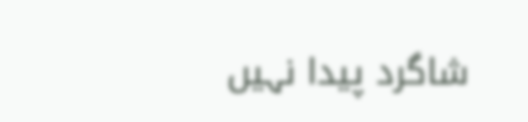شاگرد پیدا نہیں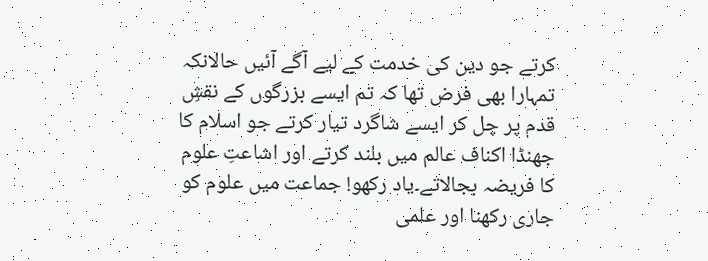کرتے جو دین کی خدمت کے لیے آگے آئیں حالانکہ تمہارا بھی فرض تھا کہ تم ایسے بزرگوں کے نقشِ قدم پر چل کر ایسے شاگرد تیار کرتے جو اسلام کا جھنڈا اکناف عالم میں بلند کرتے اور اشاعتِ علوم کا فریضہ بجالاتے۔یاد رکھو! جماعت میں علوم کو جاری رکھنا اور علمی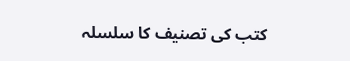کتب کی تصنیف کا سلسلہ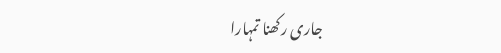جاری رکھنا تمہارا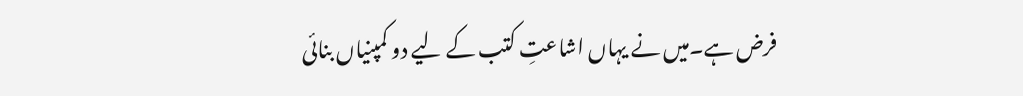فرض ہے۔میں نے یہاں اشاعتِ کتب کے لیے دو کمپنیاں بنائی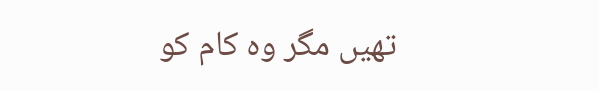تھیں مگر وہ کام کو